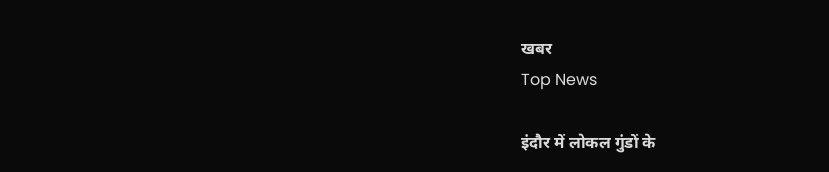खबर
Top News

इंदौर में लोकल गुंडों के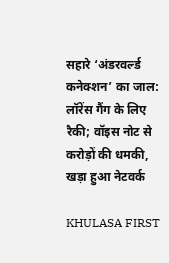सहारे ‘अंडरवर्ल्ड कनेक्शन’ का जाल: लॉरेंस गैंग के लिए रैकी; वॉइस नोट से करोड़ों की धमकी, खड़ा हुआ नेटवर्क

KHULASA FIRST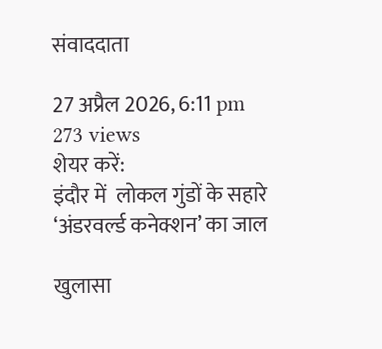संवाददाता

27 अप्रैल 2026, 6:11 pm
273 views
शेयर करें:
इंदौर में  लोकल गुंडों के सहारे ‘अंडरवर्ल्ड कनेक्शन’ का जाल

खुलासा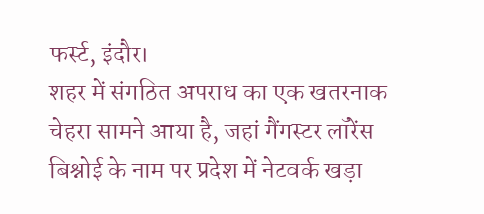फर्स्ट, इंदौर।
शहर में संगठित अपराध का एक खतरनाक चेहरा सामने आया है, जहां गैंगस्टर लॉरेंस बिश्नोई के नाम पर प्रदेश में नेटवर्क खड़ा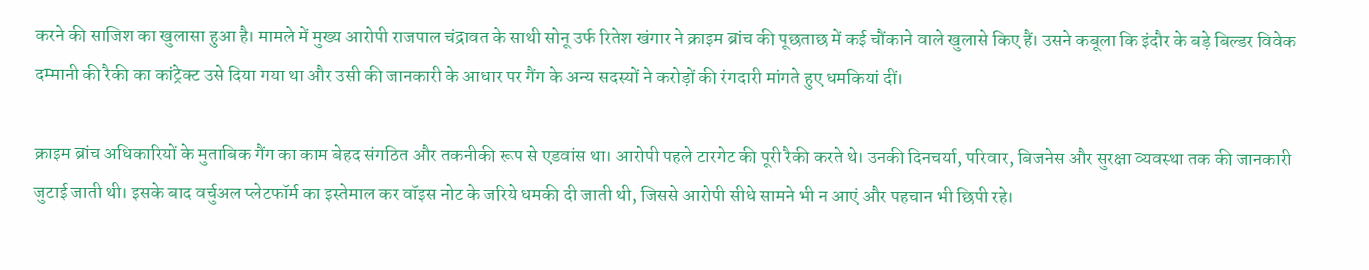करने की साजिश का खुलासा हुआ है। मामले में मुख्य आरोपी राजपाल चंद्रावत के साथी सोनू उर्फ रितेश खंगार ने क्राइम ब्रांच की पूछताछ में कई चौंकाने वाले खुलासे किए हैं। उसने कबूला कि इंदौर के बड़े बिल्डर विवेक दम्मानी की रैकी का कांट्रेक्ट उसे दिया गया था और उसी की जानकारी के आधार पर गैंग के अन्य सदस्यों ने करोड़ों की रंगदारी मांगते हुए धमकियां दीं।

क्राइम ब्रांच अधिकारियों के मुताबिक गैंग का काम बेहद संगठित और तकनीकी रूप से एडवांस था। आरोपी पहले टारगेट की पूरी रैकी करते थे। उनकी दिनचर्या, परिवार, बिजनेस और सुरक्षा व्यवस्था तक की जानकारी जुटाई जाती थी। इसके बाद वर्चुअल प्लेटफॉर्म का इस्तेमाल कर वॉइस नोट के जरिये धमकी दी जाती थी, जिससे आरोपी सीधे सामने भी न आएं और पहचान भी छिपी रहे।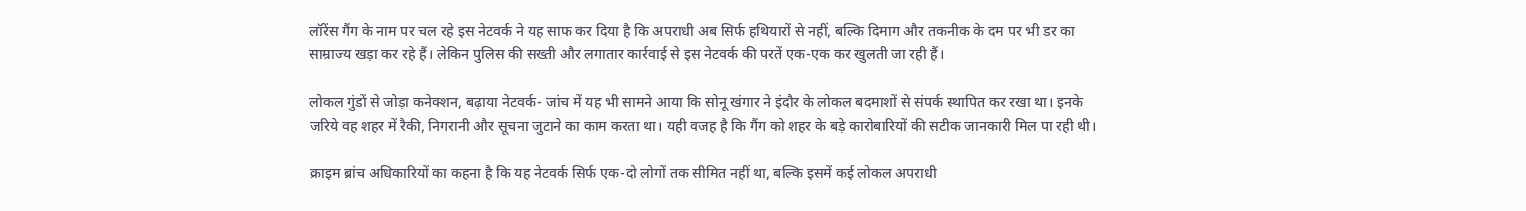लॉरेंस गैंग के नाम पर चल रहे इस नेटवर्क ने यह साफ कर दिया है कि अपराधी अब सिर्फ हथियारों से नहीं, बल्कि दिमाग और तकनीक के दम पर भी डर का साम्राज्य खड़ा कर रहे हैं। लेकिन पुलिस की सख्ती और लगातार कार्रवाई से इस नेटवर्क की परतें एक-एक कर खुलती जा रही हैं।

लोकल गुंडों से जोड़ा कनेक्शन, बढ़ाया नेटवर्क- जांच में यह भी सामने आया कि सोनू खंगार ने इंदौर के लोकल बदमाशों से संपर्क स्थापित कर रखा था। इनके जरिये वह शहर में रैकी, निगरानी और सूचना जुटाने का काम करता था। यही वजह है कि गैंग को शहर के बड़े कारोबारियों की सटीक जानकारी मिल पा रही थी।

क्राइम ब्रांच अधिकारियों का कहना है कि यह नेटवर्क सिर्फ एक-दो लोगों तक सीमित नहीं था, बल्कि इसमें कई लोकल अपराधी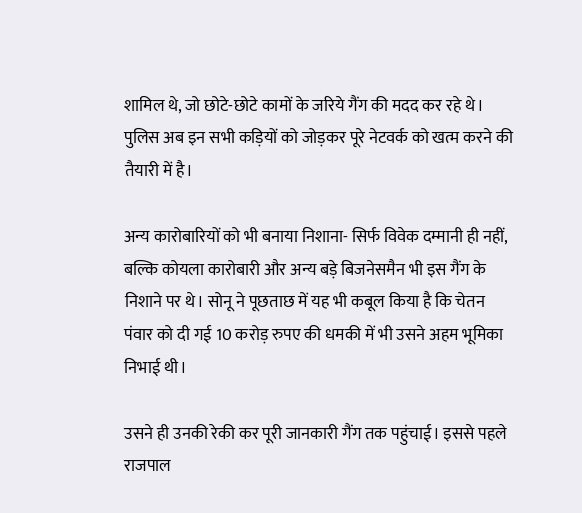शामिल थे, जो छोटे-छोटे कामों के जरिये गैंग की मदद कर रहे थे। पुलिस अब इन सभी कड़ियों को जोड़कर पूरे नेटवर्क को खत्म करने की तैयारी में है।

अन्य कारोबारियों को भी बनाया निशाना- सिर्फ विवेक दम्मानी ही नहीं, बल्कि कोयला कारोबारी और अन्य बड़े बिजनेसमैन भी इस गैंग के निशाने पर थे। सोनू ने पूछताछ में यह भी कबूल किया है कि चेतन पंवार को दी गई 10 करोड़ रुपए की धमकी में भी उसने अहम भूमिका निभाई थी।

उसने ही उनकी रेकी कर पूरी जानकारी गैंग तक पहुंचाई। इससे पहले राजपाल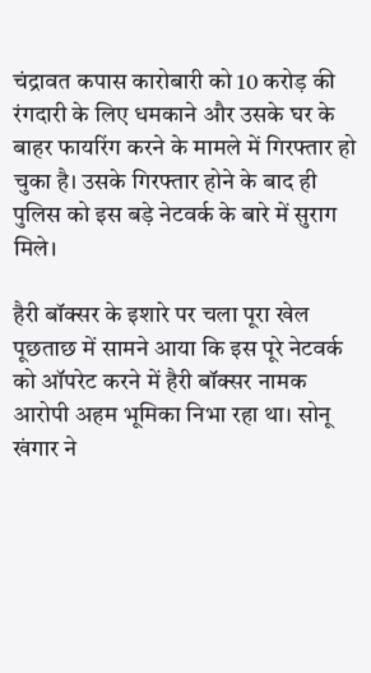चंद्रावत कपास कारोबारी को 10 करोड़ की रंगदारी के लिए धमकाने और उसके घर के बाहर फायरिंग करने के मामले में गिरफ्तार हो चुका है। उसके गिरफ्तार होने के बाद ही पुलिस को इस बड़े नेटवर्क के बारे में सुराग मिले।

हैरी बॉक्सर के इशारे पर चला पूरा खेल
पूछताछ में सामने आया कि इस पूरे नेटवर्क को ऑपरेट करने में हैरी बॉक्सर नामक आरोपी अहम भूमिका निभा रहा था। सोनू खंगार ने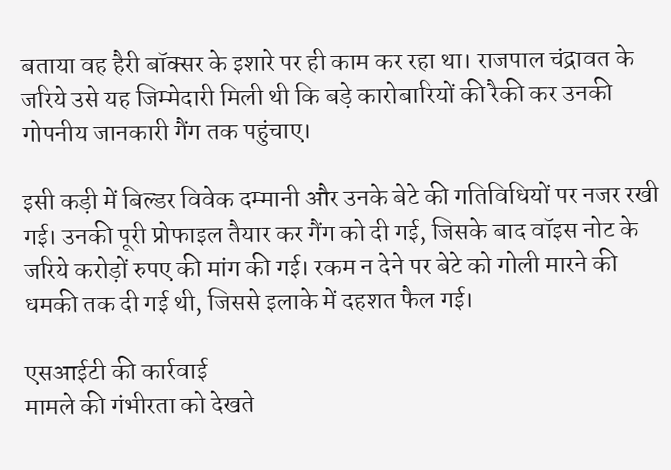बताया वह हैरी बॉक्सर के इशारे पर ही काम कर रहा था। राजपाल चंद्रावत के जरिये उसे यह जिम्मेदारी मिली थी कि बड़े कारोबारियों की रैकी कर उनकी गोपनीय जानकारी गैंग तक पहुंचाए।

इसी कड़ी में बिल्डर विवेक दम्मानी और उनके बेटे की गतिविधियों पर नजर रखी गई। उनकी पूरी प्रोफाइल तैयार कर गैंग को दी गई, जिसके बाद वॉइस नोट के जरिये करोड़ों रुपए की मांग की गई। रकम न देने पर बेटे को गोली मारने की धमकी तक दी गई थी, जिससे इलाके में दहशत फैल गई।

एसआईटी की कार्रवाई
मामले की गंभीरता को देखते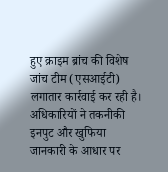हुए क्राइम ब्रांच की विशेष जांच टीम (एसआईटी) लगातार कार्रवाई कर रही है। अधिकारियों ने तकनीकी इनपुट और खुफिया जानकारी के आधार पर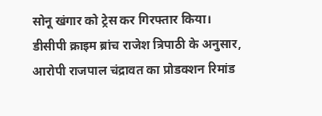सोनू खंगार को ट्रेस कर गिरफ्तार किया। डीसीपी क्राइम ब्रांच राजेश त्रिपाठी के अनुसार, आरोपी राजपाल चंद्रावत का प्रोडक्शन रिमांड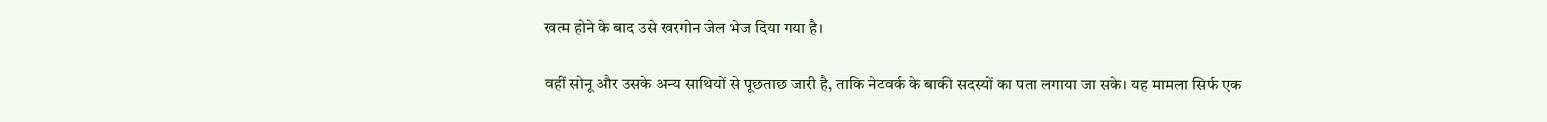खत्म होने के बाद उसे खरगोन जेल भेज दिया गया है।

वहीं सोनू और उसके अन्य साथियों से पूछताछ जारी है, ताकि नेटवर्क के बाकी सदस्यों का पता लगाया जा सके। यह मामला सिर्फ एक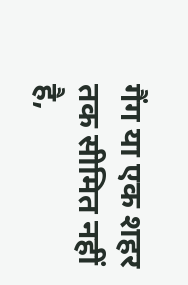गैंग या एक शहर तक सीमित नहीं है,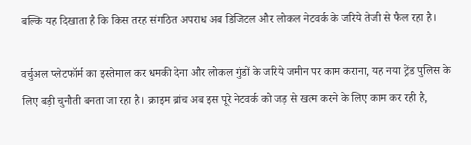बल्कि यह दिखाता है कि किस तरह संगठित अपराध अब डिजिटल और लोकल नेटवर्क के जरिये तेजी से फैल रहा है।

वर्चुअल प्लेटफॉर्म का इस्तेमाल कर धमकी देना और लोकल गुंडों के जरिये जमीन पर काम कराना, यह नया ट्रेंड पुलिस के लिए बड़ी चुनौती बनता जा रहा है। क्राइम ब्रांच अब इस पूरे नेटवर्क को जड़ से खत्म करने के लिए काम कर रही है,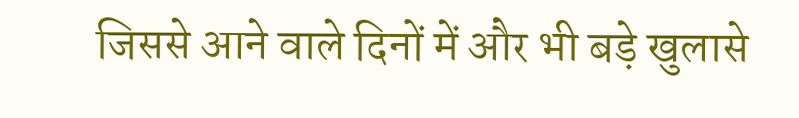जिससे आने वाले दिनों में और भी बड़े खुलासे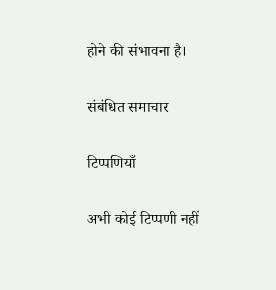होने की संभावना है।

संबंधित समाचार

टिप्पणियाँ

अभी कोई टिप्पणी नहीं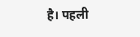है। पहली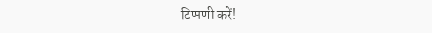टिप्पणी करें!